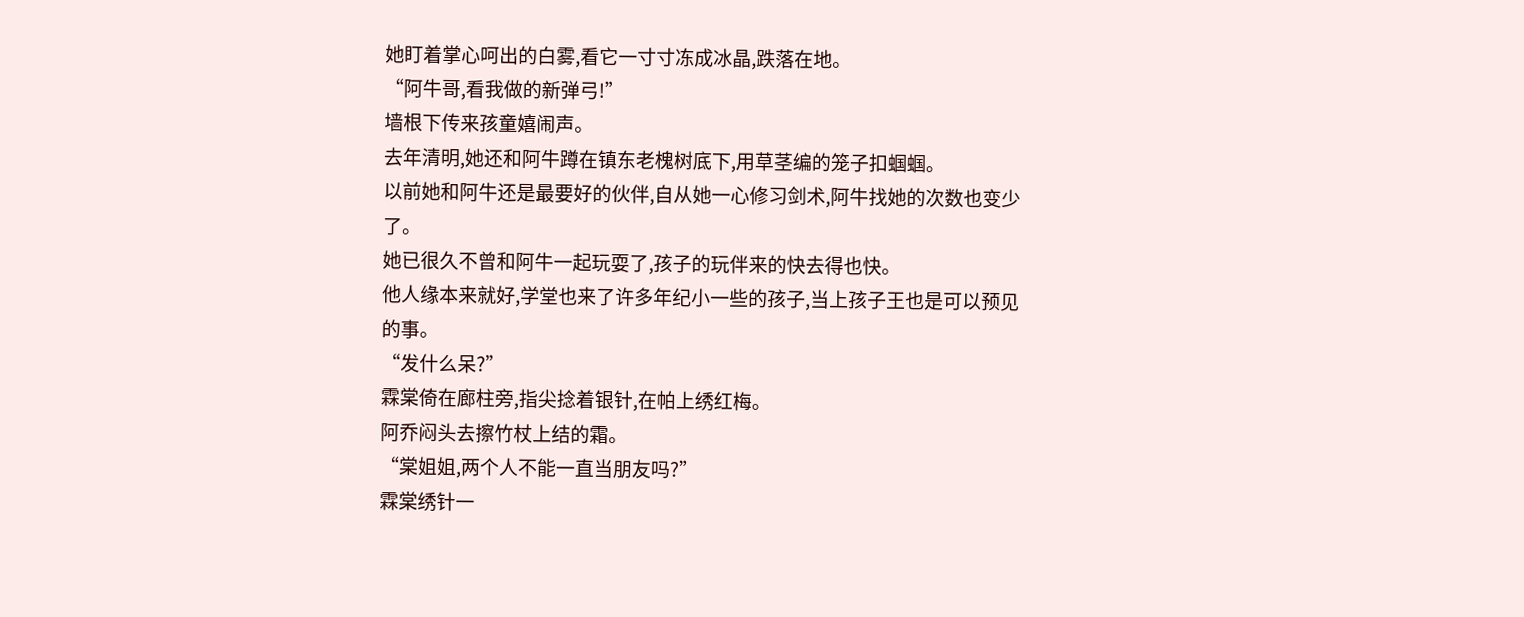她盯着掌心呵出的白雾,看它一寸寸冻成冰晶,跌落在地。
“阿牛哥,看我做的新弹弓!”
墙根下传来孩童嬉闹声。
去年清明,她还和阿牛蹲在镇东老槐树底下,用草茎编的笼子扣蝈蝈。
以前她和阿牛还是最要好的伙伴,自从她一心修习剑术,阿牛找她的次数也变少了。
她已很久不曾和阿牛一起玩耍了,孩子的玩伴来的快去得也快。
他人缘本来就好,学堂也来了许多年纪小一些的孩子,当上孩子王也是可以预见的事。
“发什么呆?”
霖棠倚在廊柱旁,指尖捻着银针,在帕上绣红梅。
阿乔闷头去擦竹杖上结的霜。
“棠姐姐,两个人不能一直当朋友吗?”
霖棠绣针一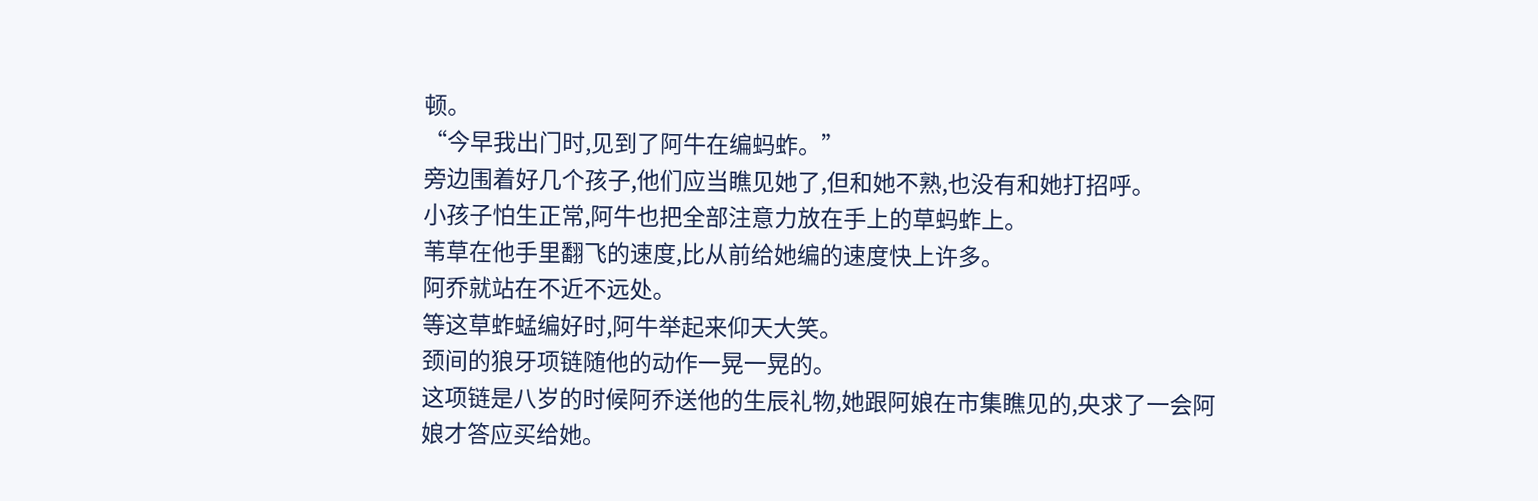顿。
“今早我出门时,见到了阿牛在编蚂蚱。”
旁边围着好几个孩子,他们应当瞧见她了,但和她不熟,也没有和她打招呼。
小孩子怕生正常,阿牛也把全部注意力放在手上的草蚂蚱上。
苇草在他手里翻飞的速度,比从前给她编的速度快上许多。
阿乔就站在不近不远处。
等这草蚱蜢编好时,阿牛举起来仰天大笑。
颈间的狼牙项链随他的动作一晃一晃的。
这项链是八岁的时候阿乔送他的生辰礼物,她跟阿娘在市集瞧见的,央求了一会阿娘才答应买给她。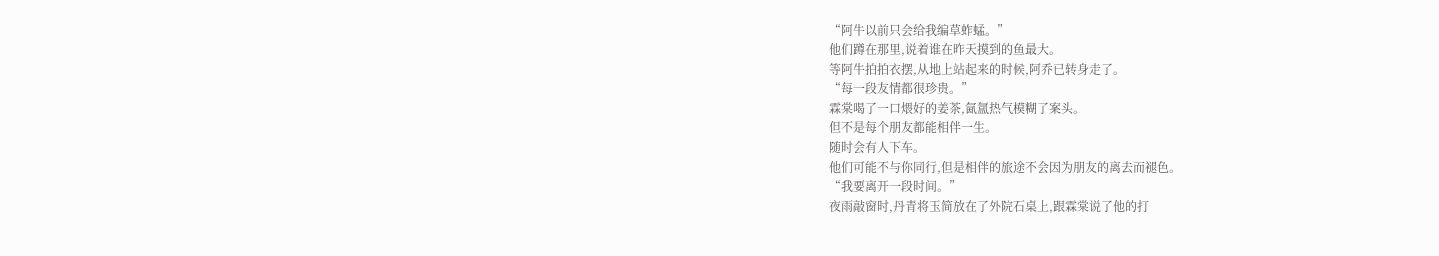“阿牛以前只会给我编草蚱蜢。”
他们蹲在那里,说着谁在昨天摸到的鱼最大。
等阿牛拍拍衣摆,从地上站起来的时候,阿乔已转身走了。
“每一段友情都很珍贵。”
霖棠喝了一口煨好的姜茶,氤氲热气模糊了案头。
但不是每个朋友都能相伴一生。
随时会有人下车。
他们可能不与你同行,但是相伴的旅途不会因为朋友的离去而褪色。
“我要离开一段时间。”
夜雨敲窗时,丹青将玉简放在了外院石桌上,跟霖棠说了他的打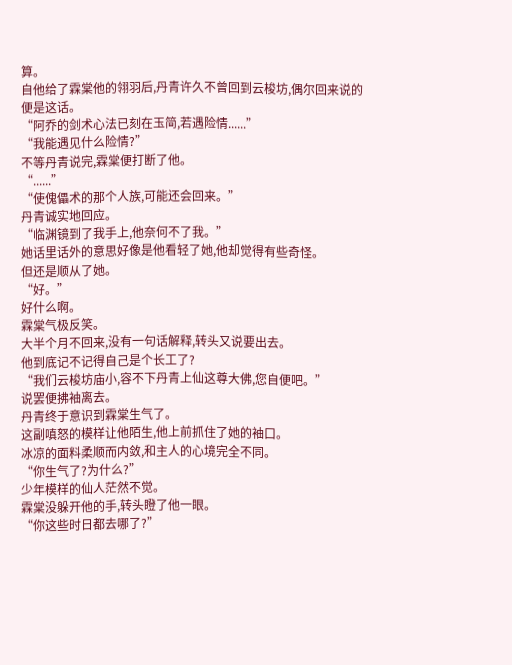算。
自他给了霖棠他的翎羽后,丹青许久不曾回到云梭坊,偶尔回来说的便是这话。
“阿乔的剑术心法已刻在玉简,若遇险情......”
“我能遇见什么险情?”
不等丹青说完,霖棠便打断了他。
“......”
“使傀儡术的那个人族,可能还会回来。”
丹青诚实地回应。
“临渊镜到了我手上,他奈何不了我。”
她话里话外的意思好像是他看轻了她,他却觉得有些奇怪。
但还是顺从了她。
“好。”
好什么啊。
霖棠气极反笑。
大半个月不回来,没有一句话解释,转头又说要出去。
他到底记不记得自己是个长工了?
“我们云梭坊庙小,容不下丹青上仙这尊大佛,您自便吧。”
说罢便拂袖离去。
丹青终于意识到霖棠生气了。
这副嗔怒的模样让他陌生,他上前抓住了她的袖口。
冰凉的面料柔顺而内敛,和主人的心境完全不同。
“你生气了?为什么?”
少年模样的仙人茫然不觉。
霖棠没躲开他的手,转头瞪了他一眼。
“你这些时日都去哪了?”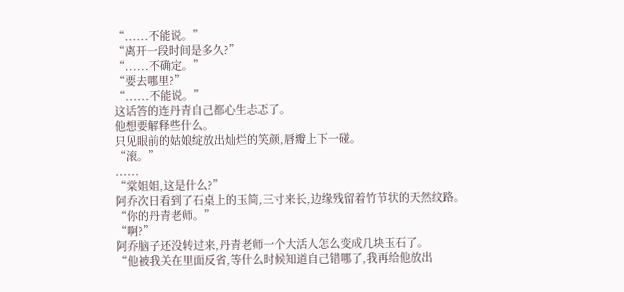“......不能说。”
“离开一段时间是多久?”
“......不确定。”
“要去哪里?”
“......不能说。”
这话答的连丹青自己都心生忐忑了。
他想要解释些什么。
只见眼前的姑娘绽放出灿烂的笑颜,唇瓣上下一碰。
“滚。”
......
“棠姐姐,这是什么?”
阿乔次日看到了石桌上的玉简,三寸来长,边缘残留着竹节状的天然纹路。
“你的丹青老师。”
“啊?”
阿乔脑子还没转过来,丹青老师一个大活人怎么变成几块玉石了。
“他被我关在里面反省,等什么时候知道自己错哪了,我再给他放出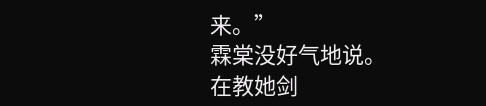来。”
霖棠没好气地说。
在教她剑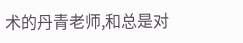术的丹青老师,和总是对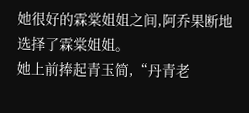她很好的霖棠姐姐之间,阿乔果断地选择了霖棠姐姐。
她上前捧起青玉简,“丹青老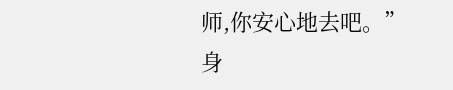师,你安心地去吧。”
身